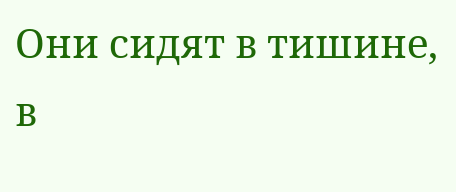Они сидят в тишине, в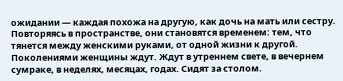ожидании — каждая похожа на другую, как дочь на мать или сестру. Повторяясь в пространстве, они становятся временем: тем, что тянется между женскими руками, от одной жизни к другой. Поколениями женщины ждут. Ждут в утреннем свете, в вечернем сумраке, в неделях, месяцах, годах. Сидят за столом.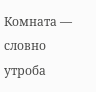Комната — словно утроба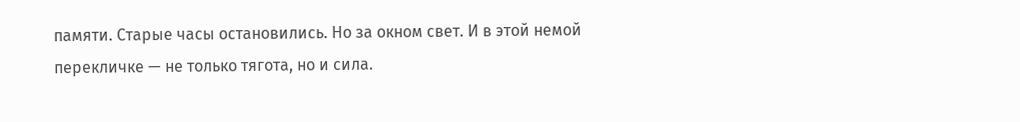памяти. Старые часы остановились. Но за окном свет. И в этой немой перекличке — не только тягота, но и сила.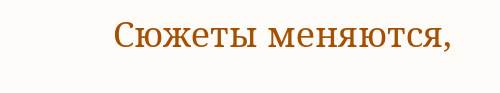Сюжеты меняются,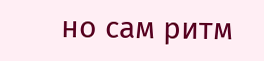но сам ритм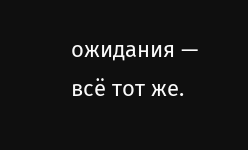ожидания — всё тот же.